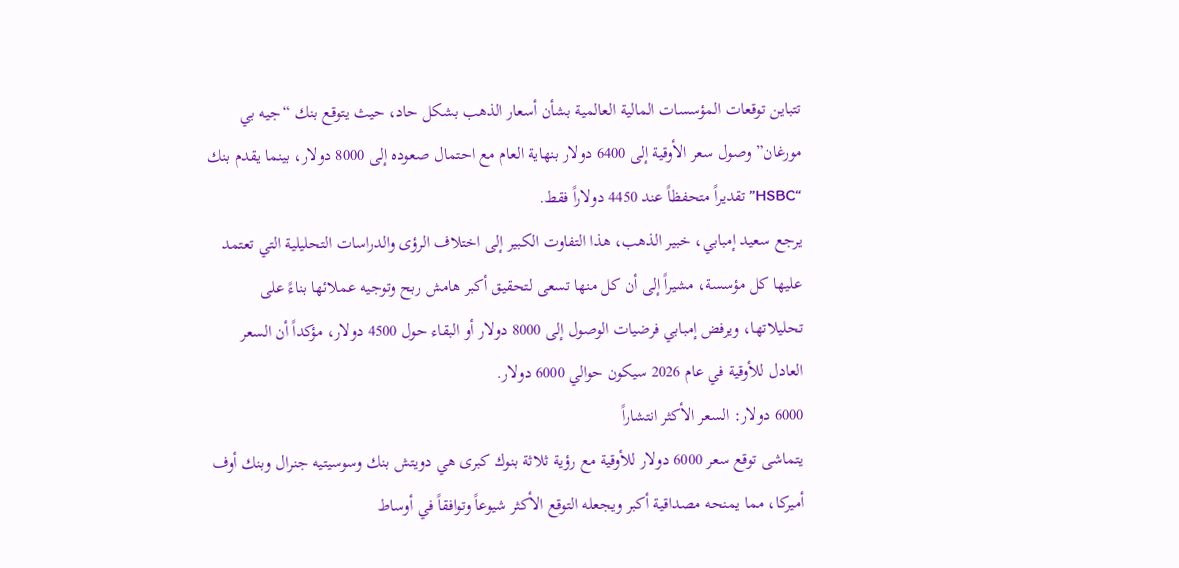تتباين توقعات المؤسسات المالية العالمية بشأن أسعار الذهب بشكل حاد، حيث يتوقع بنك “جيه بي مورغان” وصول سعر الأوقية إلى 6400 دولار بنهاية العام مع احتمال صعوده إلى 8000 دولار، بينما يقدم بنك “HSBC” تقديراً متحفظاً عند 4450 دولاراً فقط.
يرجع سعيد إمبابي، خبير الذهب، هذا التفاوت الكبير إلى اختلاف الرؤى والدراسات التحليلية التي تعتمد عليها كل مؤسسة، مشيراً إلى أن كل منها تسعى لتحقيق أكبر هامش ربح وتوجيه عملائها بناءً على تحليلاتها، ويرفض إمبابي فرضيات الوصول إلى 8000 دولار أو البقاء حول 4500 دولار، مؤكداً أن السعر العادل للأوقية في عام 2026 سيكون حوالي 6000 دولار.
6000 دولار: السعر الأكثر انتشاراً
يتماشى توقع سعر 6000 دولار للأوقية مع رؤية ثلاثة بنوك كبرى هي دويتش بنك وسوسيتيه جنرال وبنك أوف أميركا، مما يمنحه مصداقية أكبر ويجعله التوقع الأكثر شيوعاً وتوافقاً في أوساط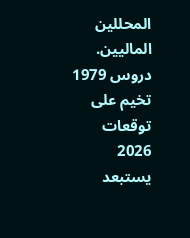المحللين الماليين.
دروس 1979 تخيم على توقعات 2026
يستبعد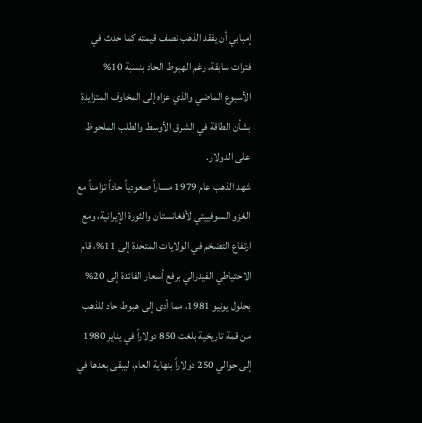إمبابي أن يفقد الذهب نصف قيمته كما حدث في فترات سابقة، رغم الهبوط الحاد بنسبة 10% الأسبوع الماضي والذي عزاه إلى المخاوف المتزايدة بشأن الطاقة في الشرق الأوسط والطلب الملحوظ على الدولار.
شهد الذهب عام 1979 مساراً صعودياً حاداً تزامناً مع الغزو السوفييتي لأفغانستان والثورة الإيرانية، ومع ارتفاع التضخم في الولايات المتحدة إلى 11%، قام الاحتياطي الفيدرالي برفع أسعار الفائدة إلى 20% بحلول يونيو 1981، مما أدى إلى هبوط حاد للذهب من قمة تاريخية بلغت 850 دولاراً في يناير 1980 إلى حوالي 250 دولاراً بنهاية العام، ليبقى بعدها في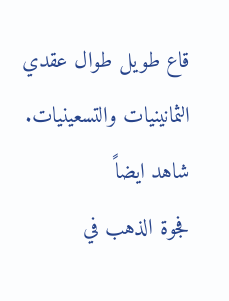قاع طويل طوال عقدي الثمانينيات والتسعينيات.
شاهد ايضاً
فجوة الذهب في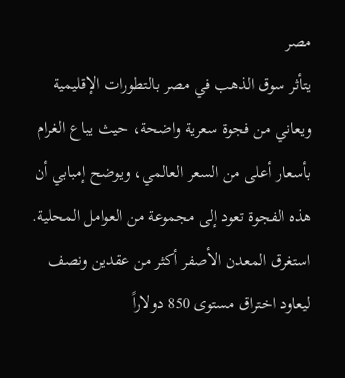مصر
يتأثر سوق الذهب في مصر بالتطورات الإقليمية ويعاني من فجوة سعرية واضحة، حيث يباع الغرام بأسعار أعلى من السعر العالمي، ويوضح إمبابي أن هذه الفجوة تعود إلى مجموعة من العوامل المحلية.
استغرق المعدن الأصفر أكثر من عقدين ونصف ليعاود اختراق مستوى 850 دولاراً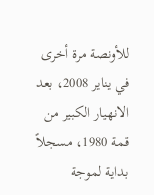للأونصة مرة أخرى في يناير 2008، بعد الانهيار الكبير من قمة 1980، مسجلاً بداية لموجة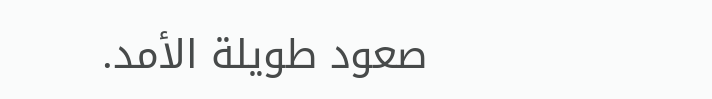صعود طويلة الأمد.